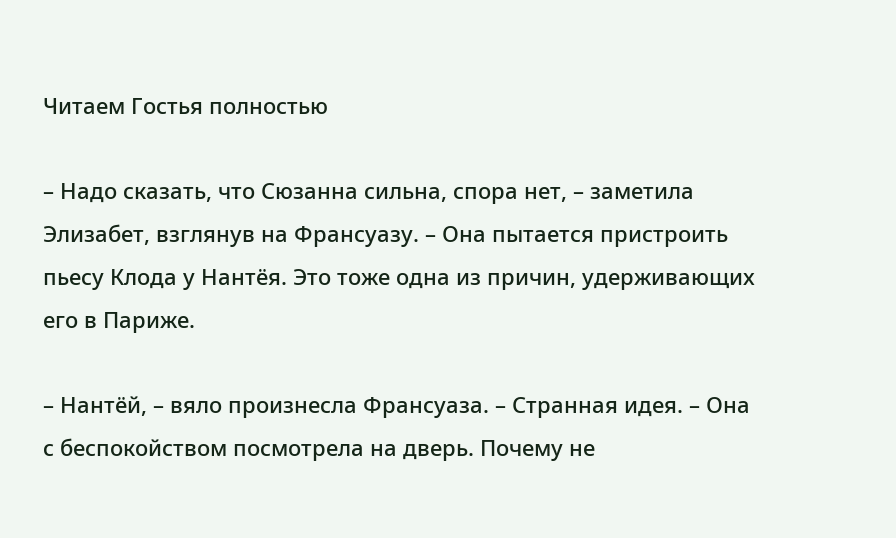Читаем Гостья полностью

– Надо сказать, что Сюзанна сильна, спора нет, – заметила Элизабет, взглянув на Франсуазу. – Она пытается пристроить пьесу Клода у Нантёя. Это тоже одна из причин, удерживающих его в Париже.

– Нантёй, – вяло произнесла Франсуаза. – Странная идея. – Она с беспокойством посмотрела на дверь. Почему не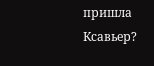пришла Ксавьер?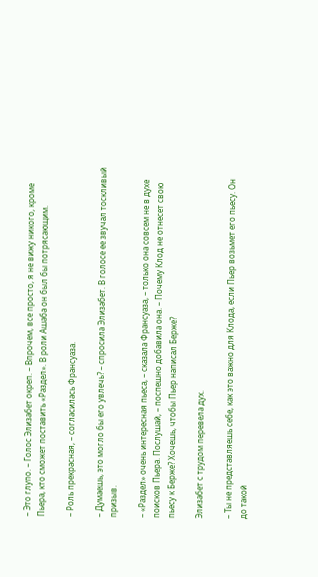– Это глупо. – Голос Элизабет окреп. – Впрочем, все просто, я не вижу никого, кроме Пьера, кто сможет поставить «Раздел». В роли Ашаба он был бы потрясающим.

– Роль прекрасная, – согласилась Франсуаза.

– Думаешь, это могло бы его увлечь? – спросила Элизабет. В голосе ее звучал тоскливый призыв.

– «Раздел» очень интересная пьеса, – сказала Франсуаза, – только она совсем не в духе поисков Пьера. Послушай, – поспешно добавила она. – Почему Клод не отнесет свою пьесу к Берже? Хочешь, чтобы Пьер написал Берже?

Элизабет с трудом перевела дух.

– Ты не представляешь себе, как это важно для Клода, если Пьер возьмет его пьесу. Он до такой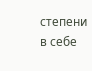степени в себе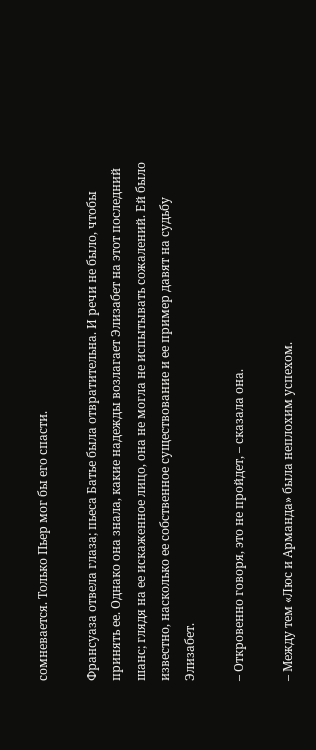сомневается. Только Пьер мог бы его спасти.

Франсуаза отвела глаза; пьеса Батье была отвратительна. И речи не было, чтобы принять ее. Однако она знала, какие надежды возлагает Элизабет на этот последний шанс; глядя на ее искаженное лицо, она не могла не испытывать сожалений. Ей было известно, насколько ее собственное существование и ее пример давят на судьбу Элизабет.

– Откровенно говоря, это не пройдет, – сказала она.

– Между тем «Люс и Арманда» была неплохим успехом.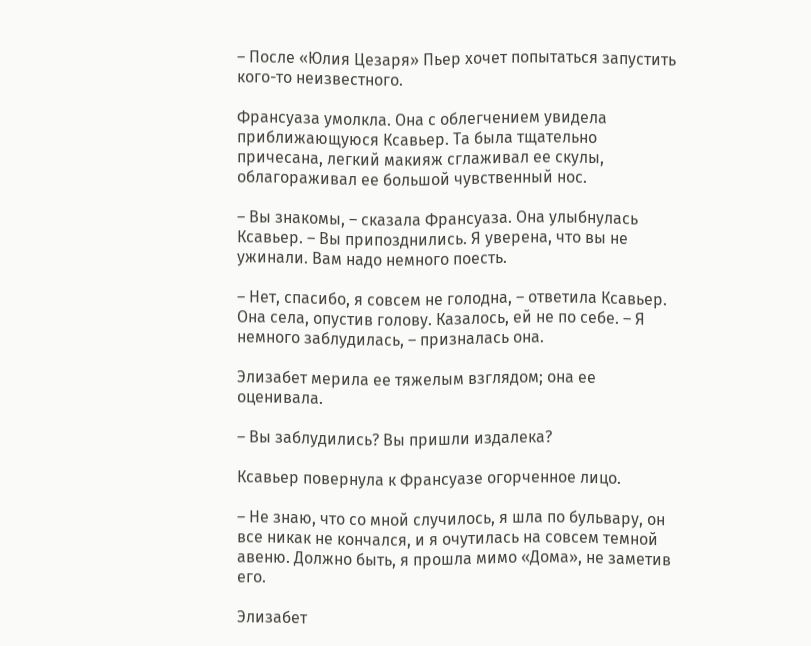– После «Юлия Цезаря» Пьер хочет попытаться запустить кого-то неизвестного.

Франсуаза умолкла. Она с облегчением увидела приближающуюся Ксавьер. Та была тщательно причесана, легкий макияж сглаживал ее скулы, облагораживал ее большой чувственный нос.

– Вы знакомы, – сказала Франсуаза. Она улыбнулась Ксавьер. – Вы припозднились. Я уверена, что вы не ужинали. Вам надо немного поесть.

– Нет, спасибо, я совсем не голодна, – ответила Ксавьер. Она села, опустив голову. Казалось, ей не по себе. – Я немного заблудилась, – призналась она.

Элизабет мерила ее тяжелым взглядом; она ее оценивала.

– Вы заблудились? Вы пришли издалека?

Ксавьер повернула к Франсуазе огорченное лицо.

– Не знаю, что со мной случилось, я шла по бульвару, он все никак не кончался, и я очутилась на совсем темной авеню. Должно быть, я прошла мимо «Дома», не заметив его.

Элизабет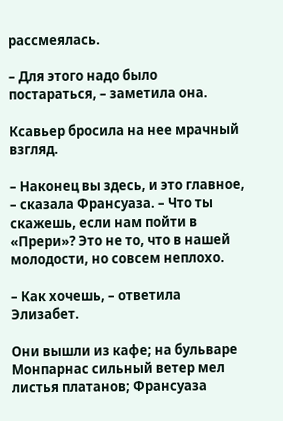рассмеялась.

– Для этого надо было постараться, – заметила она.

Ксавьер бросила на нее мрачный взгляд.

– Наконец вы здесь, и это главное, – сказала Франсуаза. – Что ты скажешь, если нам пойти в «Прери»? Это не то, что в нашей молодости, но совсем неплохо.

– Как хочешь, – ответила Элизабет.

Они вышли из кафе; на бульваре Монпарнас сильный ветер мел листья платанов; Франсуаза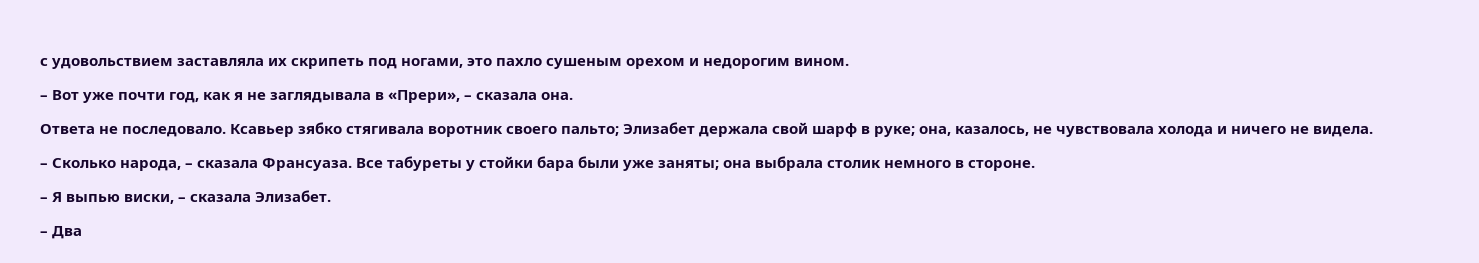с удовольствием заставляла их скрипеть под ногами, это пахло сушеным орехом и недорогим вином.

– Вот уже почти год, как я не заглядывала в «Прери», – сказала она.

Ответа не последовало. Ксавьер зябко стягивала воротник своего пальто; Элизабет держала свой шарф в руке; она, казалось, не чувствовала холода и ничего не видела.

– Сколько народа, – сказала Франсуаза. Все табуреты у стойки бара были уже заняты; она выбрала столик немного в стороне.

– Я выпью виски, – сказала Элизабет.

– Два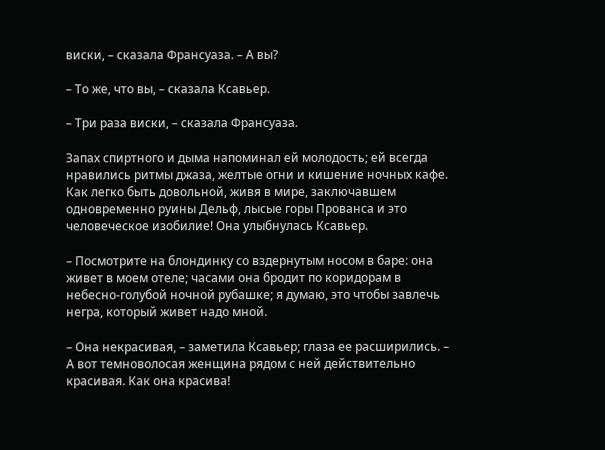виски, – сказала Франсуаза. – А вы?

– То же, что вы, – сказала Ксавьер.

– Три раза виски, – сказала Франсуаза.

Запах спиртного и дыма напоминал ей молодость; ей всегда нравились ритмы джаза, желтые огни и кишение ночных кафе. Как легко быть довольной, живя в мире, заключавшем одновременно руины Дельф, лысые горы Прованса и это человеческое изобилие! Она улыбнулась Ксавьер.

– Посмотрите на блондинку со вздернутым носом в баре: она живет в моем отеле; часами она бродит по коридорам в небесно-голубой ночной рубашке; я думаю, это чтобы завлечь негра, который живет надо мной.

– Она некрасивая, – заметила Ксавьер; глаза ее расширились. – А вот темноволосая женщина рядом с ней действительно красивая. Как она красива!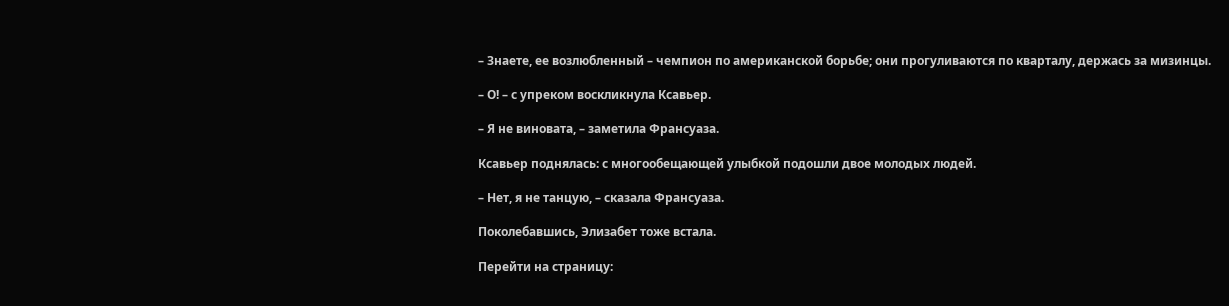– Знаете, ее возлюбленный – чемпион по американской борьбе; они прогуливаются по кварталу, держась за мизинцы.

– О! – с упреком воскликнула Ксавьер.

– Я не виновата, – заметила Франсуаза.

Ксавьер поднялась: с многообещающей улыбкой подошли двое молодых людей.

– Нет, я не танцую, – сказала Франсуаза.

Поколебавшись, Элизабет тоже встала.

Перейти на страницу: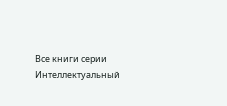Все книги серии Интеллектуальный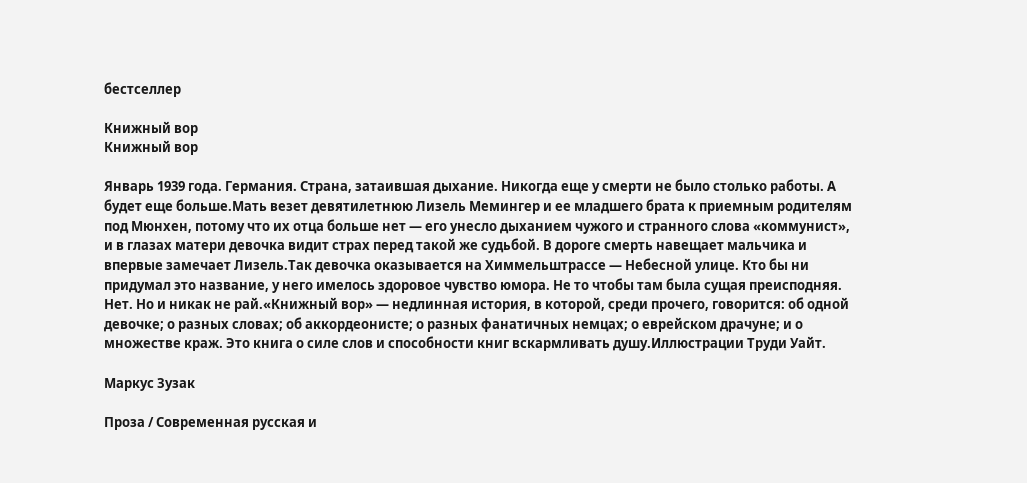бестселлер

Книжный вор
Книжный вор

Январь 1939 года. Германия. Страна, затаившая дыхание. Никогда еще у смерти не было столько работы. А будет еще больше.Мать везет девятилетнюю Лизель Мемингер и ее младшего брата к приемным родителям под Мюнхен, потому что их отца больше нет — его унесло дыханием чужого и странного слова «коммунист», и в глазах матери девочка видит страх перед такой же судьбой. В дороге смерть навещает мальчика и впервые замечает Лизель.Так девочка оказывается на Химмельштрассе — Небесной улице. Кто бы ни придумал это название, у него имелось здоровое чувство юмора. Не то чтобы там была сущая преисподняя. Нет. Но и никак не рай.«Книжный вор» — недлинная история, в которой, среди прочего, говорится: об одной девочке; о разных словах; об аккордеонисте; о разных фанатичных немцах; о еврейском драчуне; и о множестве краж. Это книга о силе слов и способности книг вскармливать душу.Иллюстрации Труди Уайт.

Маркус Зузак

Проза / Современная русская и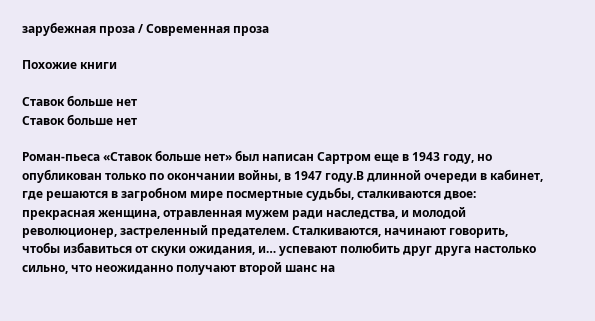зарубежная проза / Современная проза

Похожие книги

Ставок больше нет
Ставок больше нет

Роман-пьеса «Ставок больше нет» был написан Сартром еще в 1943 году, но опубликован только по окончании войны, в 1947 году.В длинной очереди в кабинет, где решаются в загробном мире посмертные судьбы, сталкиваются двое: прекрасная женщина, отравленная мужем ради наследства, и молодой революционер, застреленный предателем. Сталкиваются, начинают говорить, чтобы избавиться от скуки ожидания, и… успевают полюбить друг друга настолько сильно, что неожиданно получают второй шанс на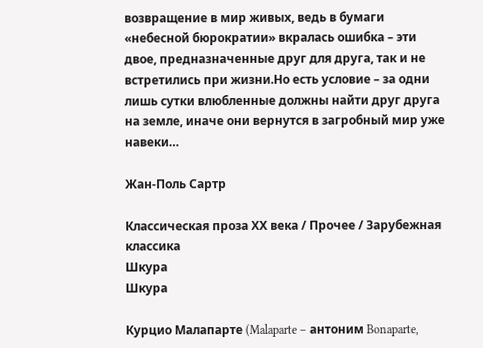возвращение в мир живых, ведь в бумаги «небесной бюрократии» вкралась ошибка – эти двое, предназначенные друг для друга, так и не встретились при жизни.Но есть условие – за одни лишь сутки влюбленные должны найти друг друга на земле, иначе они вернутся в загробный мир уже навеки…

Жан-Поль Сартр

Классическая проза ХX века / Прочее / Зарубежная классика
Шкура
Шкура

Курцио Малапарте (Malaparte – антоним Bonaparte,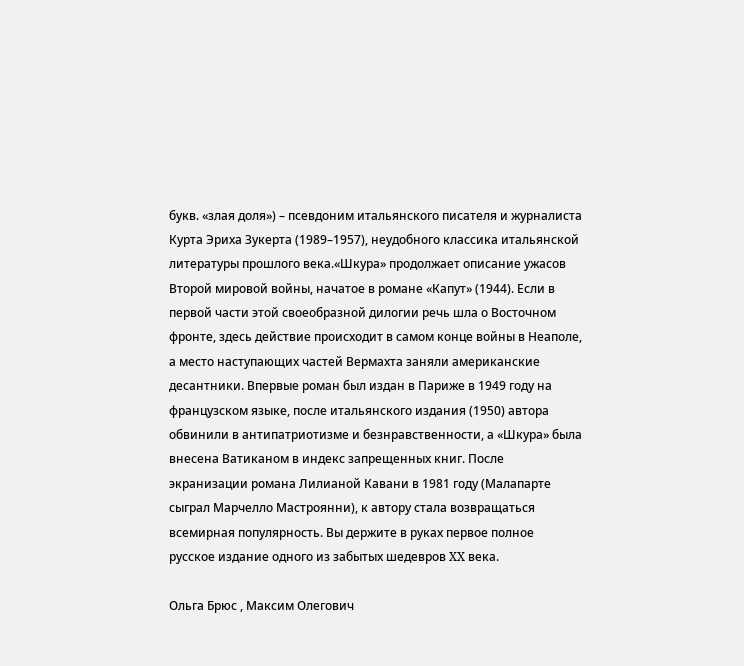букв. «злая доля») – псевдоним итальянского писателя и журналиста Курта Эриха Зукерта (1989–1957), неудобного классика итальянской литературы прошлого века.«Шкура» продолжает описание ужасов Второй мировой войны, начатое в романе «Капут» (1944). Если в первой части этой своеобразной дилогии речь шла о Восточном фронте, здесь действие происходит в самом конце войны в Неаполе, а место наступающих частей Вермахта заняли американские десантники. Впервые роман был издан в Париже в 1949 году на французском языке, после итальянского издания (1950) автора обвинили в антипатриотизме и безнравственности, а «Шкура» была внесена Ватиканом в индекс запрещенных книг. После экранизации романа Лилианой Кавани в 1981 году (Малапарте сыграл Марчелло Мастроянни), к автору стала возвращаться всемирная популярность. Вы держите в руках первое полное русское издание одного из забытых шедевров XX века.

Ольга Брюс , Максим Олегович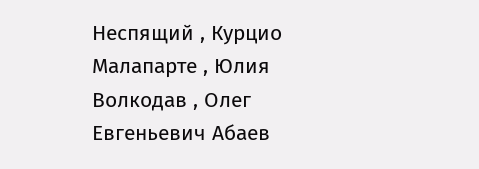Неспящий , Курцио Малапарте , Юлия Волкодав , Олег Евгеньевич Абаев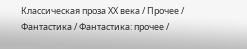Классическая проза ХX века / Прочее / Фантастика / Фантастика: прочее /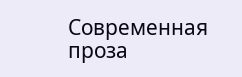Современная проза